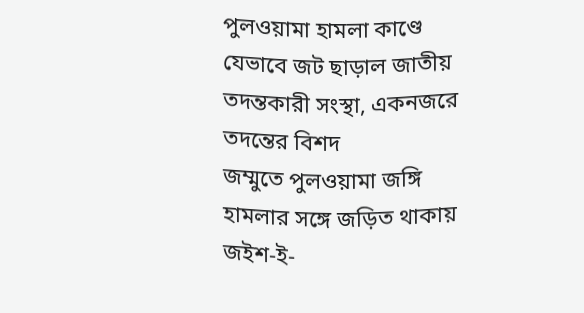পুলওয়ামা হামলা কাণ্ডে যেভাবে জট ছাড়াল জাতীয় তদন্তকারী সংস্থা, একনজরে তদন্তের বিশদ
জম্মুতে পুলওয়ামা জঙ্গি হামলার সঙ্গে জড়িত থাকায় জইশ-ই-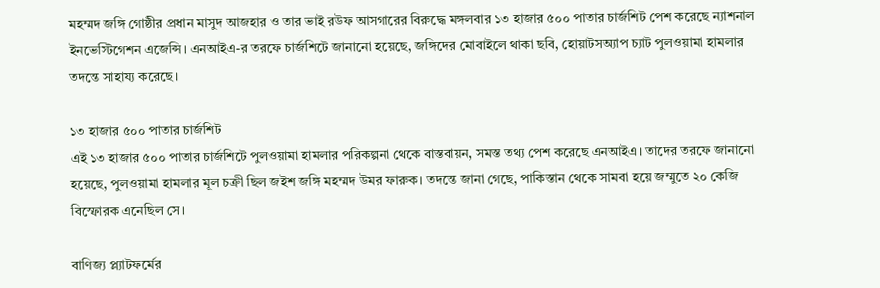মহম্মদ জঙ্গি গোষ্ঠীর প্রধান মাসুদ আজহার ও তার ভাই রউফ আসগারের বিরুদ্ধে মঙ্গলবার ১৩ হাজার ৫০০ পাতার চার্জশিট পেশ করেছে ন্যাশনাল ইনভেস্টিগেশন এজেন্সি। এনআইএ-র তরফে চার্জশিটে জানানো হয়েছে, জঙ্গিদের মোবাইলে থাকা ছবি, হোয়াটসঅ্যাপ চ্যাট পুলওয়ামা হামলার তদন্তে সাহায্য করেছে।

১৩ হাজার ৫০০ পাতার চার্জশিট
এই ১৩ হাজার ৫০০ পাতার চার্জশিটে পুলওয়ামা হামলার পরিকল্পনা থেকে বাস্তবায়ন, সমস্ত তথ্য পেশ করেছে এনআইএ। তাদের তরফে জানানো হয়েছে, পুলওয়ামা হামলার মূল চক্রী ছিল জইশ জঙ্গি মহম্মদ উমর ফারুক। তদন্তে জানা গেছে, পাকিস্তান থেকে সামবা হয়ে জম্মুতে ২০ কেজি বিস্ফোরক এনেছিল সে।

বাণিজ্য প্ল্যাটফর্মের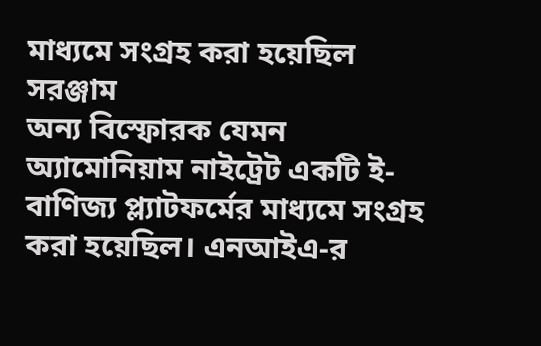মাধ্যমে সংগ্রহ করা হয়েছিল সরঞ্জাম
অন্য বিস্ফোরক যেমন অ্যামোনিয়াম নাইট্রেট একটি ই-বাণিজ্য প্ল্যাটফর্মের মাধ্যমে সংগ্রহ করা হয়েছিল। এনআইএ-র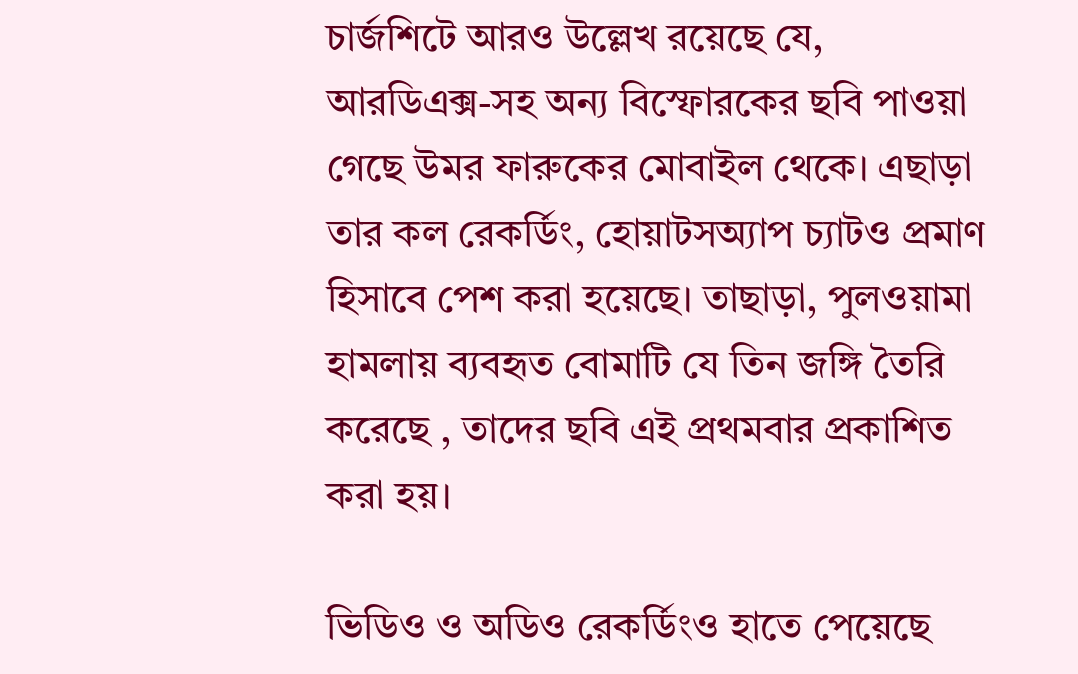চার্জশিটে আরও উল্লেখ রয়েছে যে, আরডিএক্স-সহ অন্য বিস্ফোরকের ছবি পাওয়া গেছে উমর ফারুকের মোবাইল থেকে। এছাড়া তার কল রেকর্ডিং, হোয়াটসঅ্যাপ চ্যাটও প্রমাণ হিসাবে পেশ করা হয়েছে। তাছাড়া, পুলওয়ামা হামলায় ব্যবহৃত বোমাটি যে তিন জঙ্গি তৈরি করেছে , তাদের ছবি এই প্রথমবার প্রকাশিত করা হয়।

ভিডিও ও অডিও রেকর্ডিংও হাতে পেয়েছে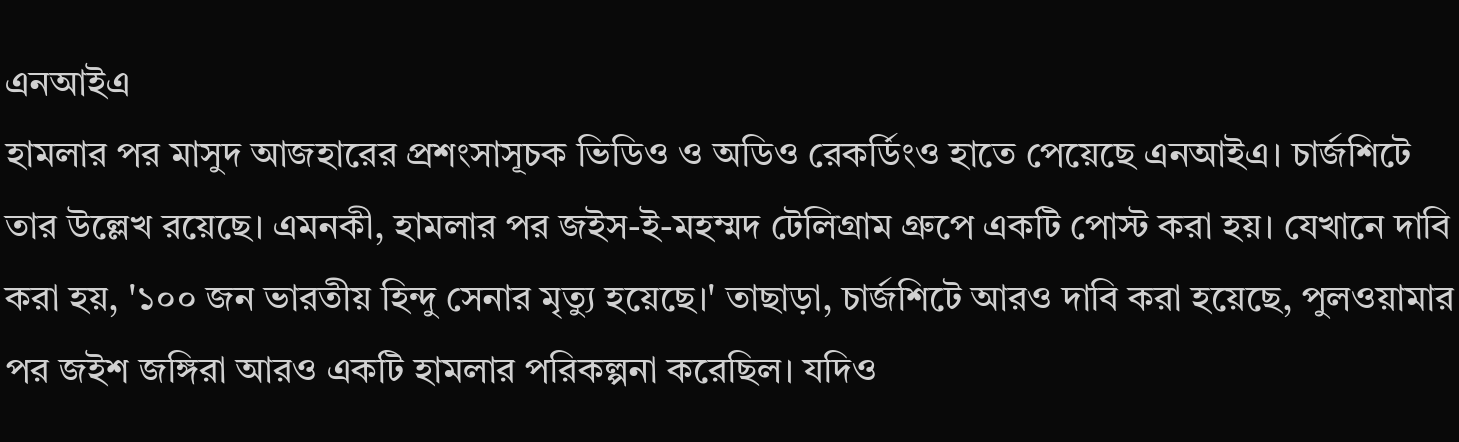এনআইএ
হামলার পর মাসুদ আজহারের প্রশংসাসূচক ভিডিও ও অডিও রেকর্ডিংও হাতে পেয়েছে এনআইএ। চার্জশিটে তার উল্লেখ রয়েছে। এমনকী, হামলার পর জইস-ই-মহম্মদ টেলিগ্রাম গ্রুপে একটি পোস্ট করা হয়। যেখানে দাবি করা হয়, '১০০ জন ভারতীয় হিন্দু সেনার মৃত্যু হয়েছে।' তাছাড়া, চার্জশিটে আরও দাবি করা হয়েছে, পুলওয়ামার পর জইশ জঙ্গিরা আরও একটি হামলার পরিকল্পনা করেছিল। যদিও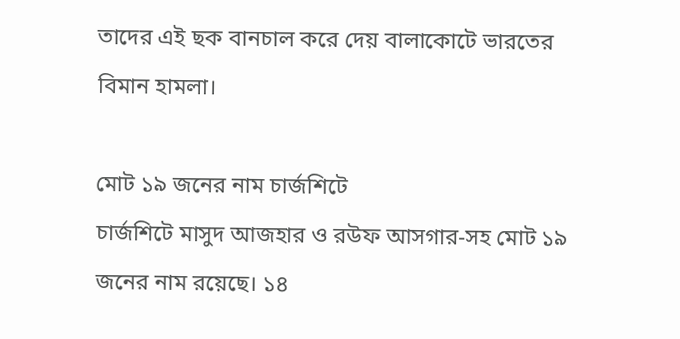তাদের এই ছক বানচাল করে দেয় বালাকোটে ভারতের বিমান হামলা।

মোট ১৯ জনের নাম চার্জশিটে
চার্জশিটে মাসুদ আজহার ও রউফ আসগার-সহ মোট ১৯ জনের নাম রয়েছে। ১৪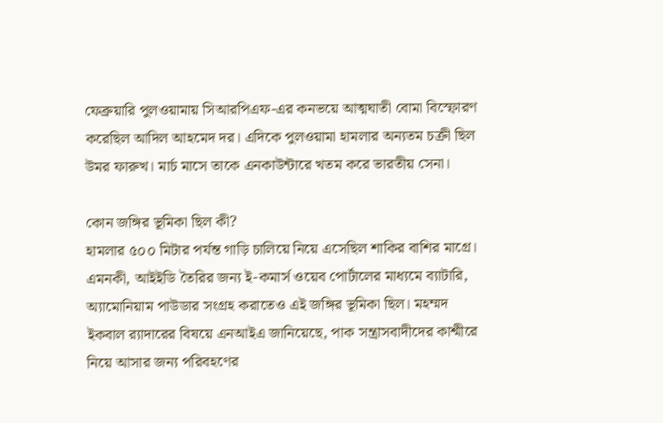ফেব্রুয়ারি পুলওয়ামায় সিআরপিএফ-এর কনভয়ে আত্মঘাতী বোমা বিস্ফোরণ করেছিল আদিল আহমেদ দর। এদিকে পুলওয়ামা হামলার অন্যতম চক্রী ছিল উমর ফারুখ। মার্চ মাসে তাকে এনকাউন্টারে খতম করে ভারতীয় সেনা।

কোন জঙ্গির ভূমিকা ছিল কী?
হামলার ৫০০ মিটার পর্যন্ত গাড়ি চালিয়ে নিয়ে এসেছিল শাকির বাশির মাগ্রে। এমনকী, আইইডি তৈরির জন্য ই-কমার্স ওয়েব পোর্টালের মাধ্যমে ব্যাটারি, অ্যামোনিয়াম পাউডার সংগ্রহ করাতেও এই জঙ্গির ভূমিকা ছিল। মহম্মদ ইকবাল ব়্যাদারের বিষয়ে এনআইএ জানিয়েছে, পাক সন্ত্রাসবাদীদের কাশ্মীরে নিয়ে আসার জন্য পরিবহণের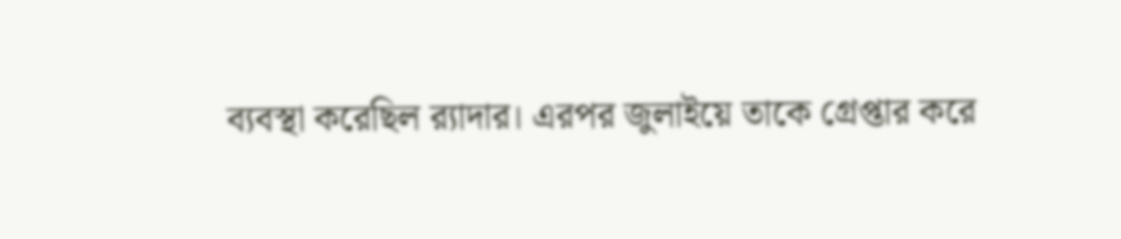ব্যবস্থা করেছিল ব়্যাদার। এরপর জুলাইয়ে তাকে গ্রেপ্তার করে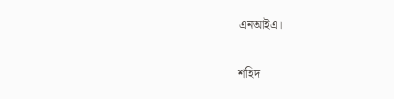এনআইএ।

শহিদ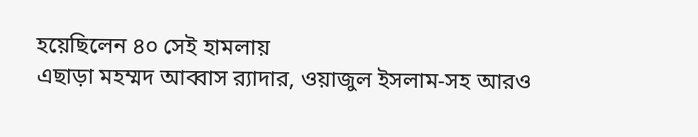হয়েছিলেন ৪০ সেই হামলায়
এছাড়া মহম্মদ আব্বাস ব়্যাদার, ওয়াজুল ইসলাম-সহ আরও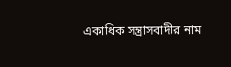একাধিক সন্ত্রাসবাদীর নাম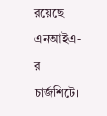রয়েছে এনআইএ-র চার্জশিটে।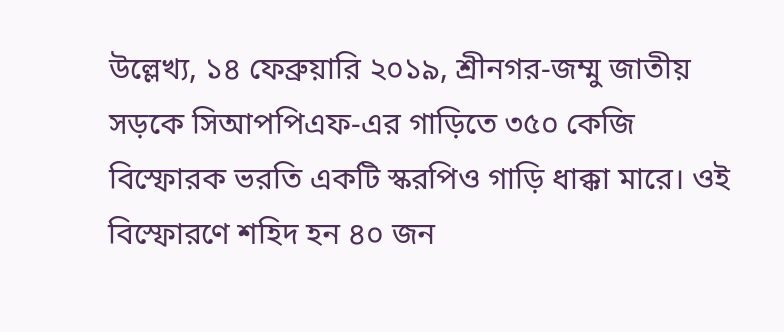উল্লেখ্য, ১৪ ফেব্রুয়ারি ২০১৯, শ্রীনগর-জম্মু জাতীয় সড়কে সিআপপিএফ-এর গাড়িতে ৩৫০ কেজি বিস্ফোরক ভরতি একটি স্করপিও গাড়ি ধাক্কা মারে। ওই বিস্ফোরণে শহিদ হন ৪০ জন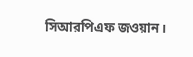সিআরপিএফ জওয়ান।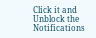Click it and Unblock the Notifications